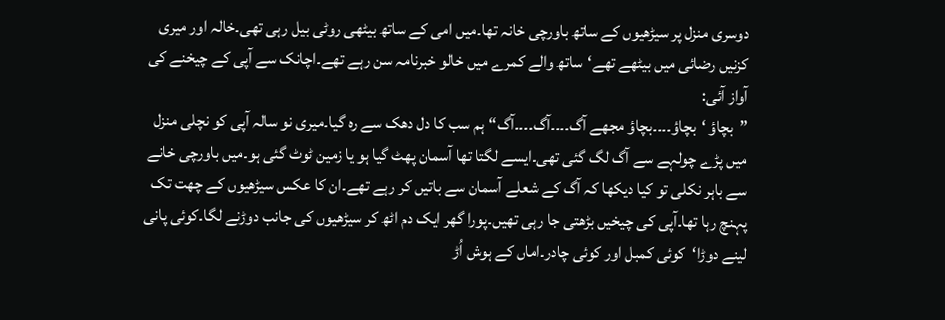دوسری منزل پر سیڑھیوں کے ساتھ باورچی خانہ تھا۔میں امی کے ساتھ بیٹھی روٹی بیل رہی تھی۔خالہ اور میری کزنیں رضائی میں بیٹھے تھے‘ساتھ والے کمرے میں خالو خبرنامہ سن رہے تھے۔اچانک سے آپی کے چیخنے کی آواز آئی:
”بچاؤ ‘بچاؤ۔۔۔۔بچاؤ مجھے آگ۔۔۔۔آگ۔۔۔۔آگ“ہم سب کا دل دھک سے رہ گیا۔میری نو سالہ آپی کو نچلی منزل میں پڑے چولہے سے آگ لگ گئی تھی۔ایسے لگتا تھا آسمان پھٹ گیا ہو یا زمین ٹوٹ گئی ہو۔میں باورچی خانے سے باہر نکلی تو کیا دیکھا کہ آگ کے شعلے آسمان سے باتیں کر رہے تھے۔ان کا عکس سیڑھیوں کے چھت تک پہنچ رہا تھا۔آپی کی چیخیں بڑھتی جا رہی تھیں۔پورا گھر ایک دم اٹھ کر سیڑھیوں کی جانب دوڑنے لگا۔کوئی پانی لینے دوڑا‘کوئی کمبل اور کوئی چادر۔اماں کے ہوش اُڑ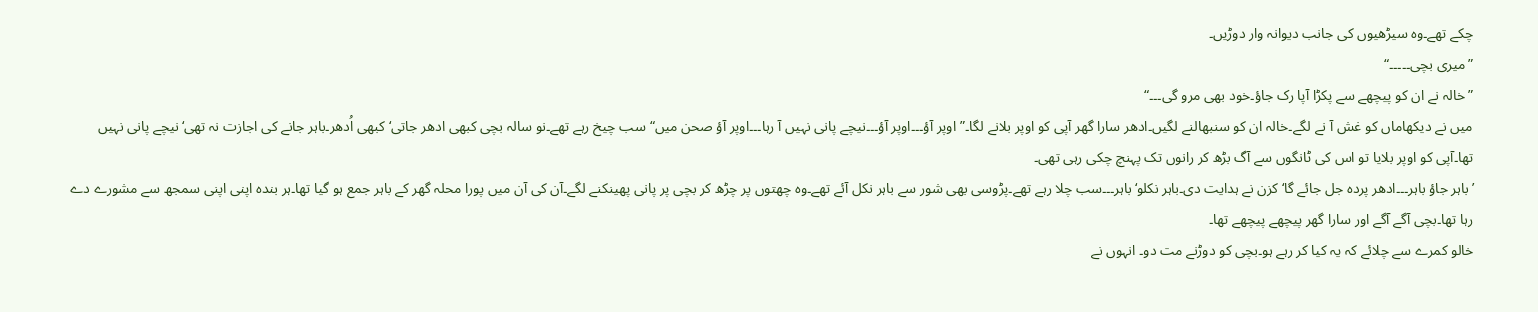چکے تھے۔وہ سیڑھیوں کی جانب دیوانہ وار دوڑیں۔
”میری بچی۔۔۔۔۔“
”خالہ نے ان کو پیچھے سے پکڑا آپا رک جاؤ۔خود بھی مرو گی۔۔۔“
میں نے دیکھاماں کو غش آ نے لگے۔خالہ ان کو سنبھالنے لگیں۔ادھر سارا گھر آپی کو اوپر بلانے لگا۔”اوپر آؤ۔۔۔اوپر آؤ۔۔۔نیچے پانی نہیں آ رہا۔۔۔اوپر آؤ صحن میں“سب چیخ رہے تھے۔نو سالہ بچی کبھی ادھر جاتی‘کبھی اُدھر۔باہر جانے کی اجازت نہ تھی‘نیچے پانی نہیں تھا۔آپی کو اوپر بلایا تو اس کی ٹانگوں سے آگ بڑھ کر رانوں تک پہنچ چکی رہی تھی۔
’باہر جاؤ باہر۔۔۔ادھر پردہ جل جائے گا‘کزن نے ہدایت دی۔باہر نکلو‘باہر۔۔۔سب چلا رہے تھے۔پڑوسی بھی شور سے باہر نکل آئے تھے۔وہ چھتوں پر چڑھ کر بچی پر پانی پھینکنے لگے۔آن کی آن میں پورا محلہ گھر کے باہر جمع ہو گیا تھا۔ہر بندہ اپنی اپنی سمجھ سے مشورے دے رہا تھا۔بچی آگے آگے اور سارا گھر پیچھے پیچھے تھا۔
خالو کمرے سے چلائے کہ یہ کیا کر رہے ہو۔بچی کو دوڑنے مت دو۔ انہوں نے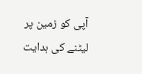آپی کو زمین پر لیٹنے کی ہدایت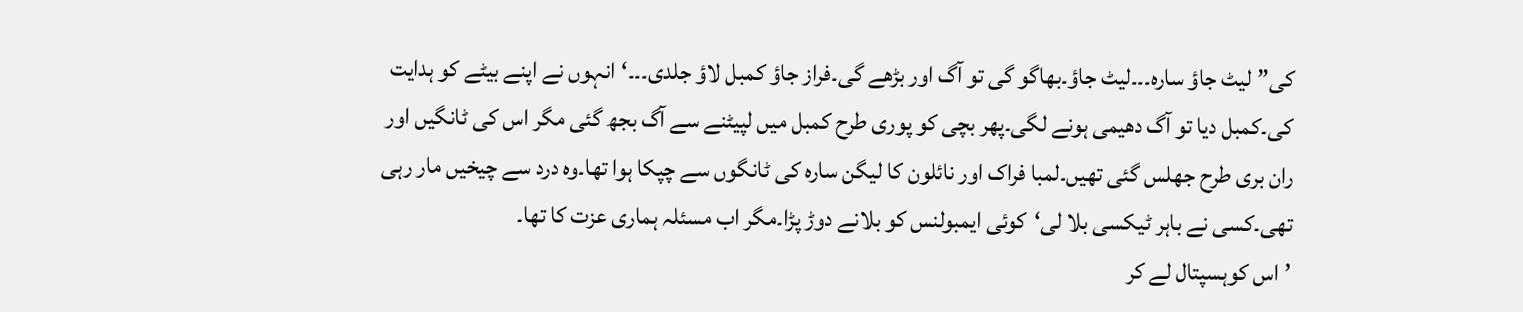کی”لیٹ جاؤ سارہ۔۔۔لیٹ جاؤ۔بھاگو گی تو آگ اور بڑھے گی۔فراز جاؤ کمبل لاؤ جلدی۔۔۔‘انہوں نے اپنے بیٹے کو ہدایت کی۔کمبل دیا تو آگ دھیمی ہونے لگی۔پھر بچی کو پوری طرح کمبل میں لپیٹنے سے آگ بجھ گئی مگر اس کی ٹانگیں اور ران بری طرح جھلس گئی تھیں۔لمبا فراک اور نائلون کا لیگن سارہ کی ٹانگوں سے چپکا ہوا تھا۔وہ درد سے چیخیں مار رہی تھی۔کسی نے باہر ٹیکسی بلا لی‘کوئی ایمبولنس کو بلانے دوڑ پڑا۔مگر اب مسئلہ ہماری عزت کا تھا۔
’اس کوہسپتال لے کر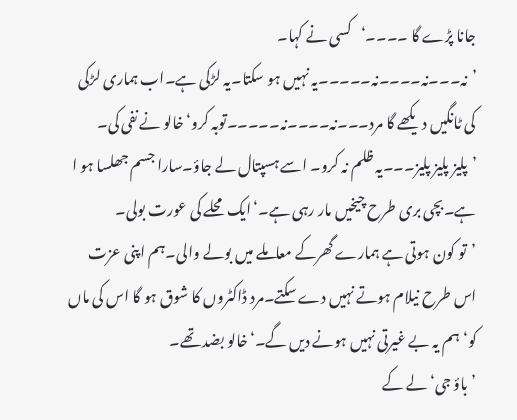جانا پڑے گا ۔۔۔۔‘کسی نے کہا۔
’نہ۔۔۔نہ۔۔۔۔نہ۔۔۔۔۔یہ نہیں ہو سکتا۔یہ لڑکی ہے۔اب ہماری لڑکی کی ٹانگیں دیکھے گا مرد۔۔۔نہ۔۔۔۔نہ۔۔۔۔۔توبہ کرو‘خالو نے نفی کی۔
’پلیز پلیز پلیز۔۔۔یہ ظلم نہ کرو۔ اسے ہسپتال لے جاؤ۔سارا جسم جھلسا ہو ا ہے۔بچی بری طرح چیخیں مار رہی ہے۔‘ایک محلے کی عورت بولی۔
’تو کون ہوتی ہے ہمارے گھرکے معاملے میں بولے والی۔ہم اپنی عزت اس طرح نیلام ہوتے نہیں دے سکتے۔مرد ڈاکٹروں کا شوق ہو گا اس کی ماں کو‘ہم یہ بے غیرتی نہیں ہونے دیں گے۔‘خالو بضد تھے۔
’باؤ جی‘لے کے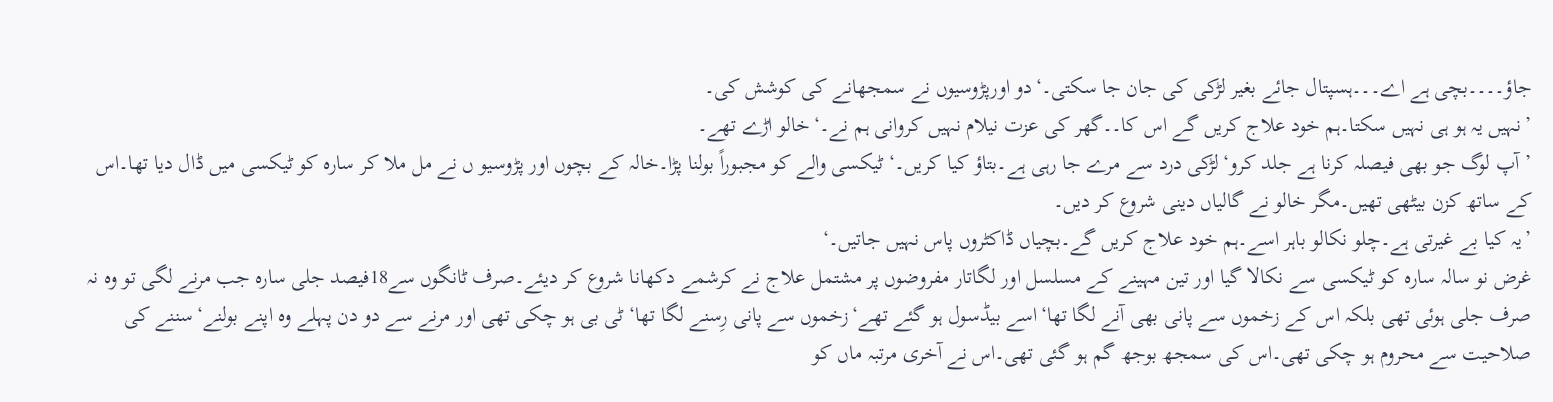جاؤ۔۔۔۔بچی ہے اے۔۔۔ہسپتال جائے بغیر لڑکی کی جان جا سکتی۔‘دو اورپڑوسیوں نے سمجھانے کی کوشش کی۔
’نہیں یہ ہو ہی نہیں سکتا۔ہم خود علاج کریں گے اس کا۔۔گھر کی عزت نیلام نہیں کروانی ہم نے۔‘خالو اڑے تھے۔
’آپ لوگ جو بھی فیصلہ کرنا ہے جلد کرو‘لڑکی درد سے مرے جا رہی ہے۔بتاؤ کیا کریں۔‘ٹیکسی والے کو مجبوراً بولنا پڑا۔خالہ کے بچوں اور پڑوسیو ں نے مل ملا کر سارہ کو ٹیکسی میں ڈال دیا تھا۔اس
کے ساتھ کزن بیٹھی تھیں۔مگر خالو نے گالیاں دینی شروع کر دیں۔
’یہ کیا بے غیرتی ہے۔چلو نکالو باہر اسے۔ہم خود علاج کریں گے۔بچیاں ڈاکٹروں پاس نہیں جاتیں۔‘
غرض نو سالہ سارہ کو ٹیکسی سے نکالا گیا اور تین مہینے کے مسلسل اور لگاتار مفروضوں پر مشتمل علاج نے کرشمے دکھانا شروع کر دیئے۔صرف ٹانگوں سے18فیصد جلی سارہ جب مرنے لگی تو وہ نہ صرف جلی ہوئی تھی بلکہ اس کے زخموں سے پانی بھی آنے لگا تھا‘اسے بیڈسول ہو گئے تھے‘زخموں سے پانی رِسنے لگا تھا‘ٹی بی ہو چکی تھی اور مرنے سے دو دن پہلے وہ اپنے بولنے‘سننے کی صلاحیت سے محروم ہو چکی تھی۔اس کی سمجھ بوجھ گم ہو گئی تھی۔اس نے آخری مرتبہ ماں کو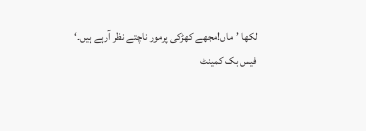لکھا ’ماں!مجھے کھڑکی پرمور ناچتے نظر آرہے ہیں۔‘
فیس بک کمینٹ